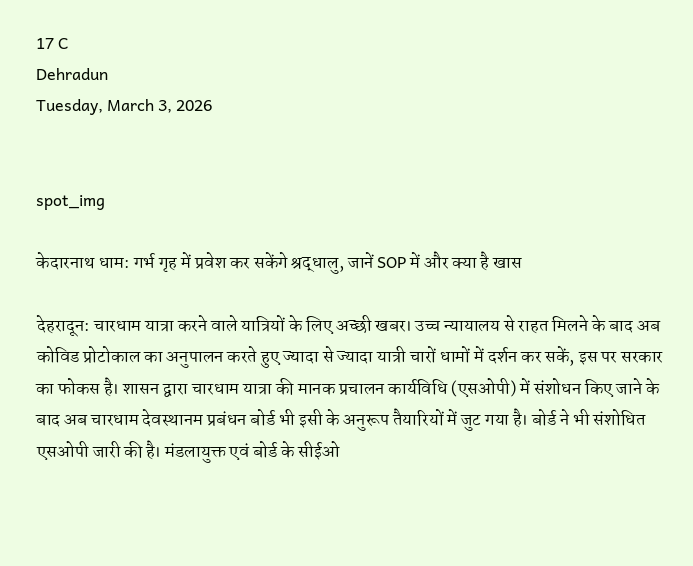17 C
Dehradun
Tuesday, March 3, 2026


spot_img

केदारनाथ धाम: गर्भ गृह में प्रवेश कर सकेंगे श्रद्धालु, जानें SOP में और क्या है खास

देहरादून: चारधाम यात्रा करने वाले यात्रियों के लिए अच्छी खबर। उच्च न्यायालय से राहत मिलने के बाद अब कोविड प्रोटोकाल का अनुपालन करते हुए ज्यादा से ज्यादा यात्री चारों धामों में दर्शन कर सकें, इस पर सरकार का फोकस है। शासन द्वारा चारधाम यात्रा की मानक प्रचालन कार्यविधि (एसओपी) में संशोधन किए जाने के बाद अब चारधाम देवस्थानम प्रबंधन बोर्ड भी इसी के अनुरूप तैयारियों में जुट गया है। बोर्ड ने भी संशोधित एसओपी जारी की है। मंडलायुक्त एवं बोर्ड के सीईओ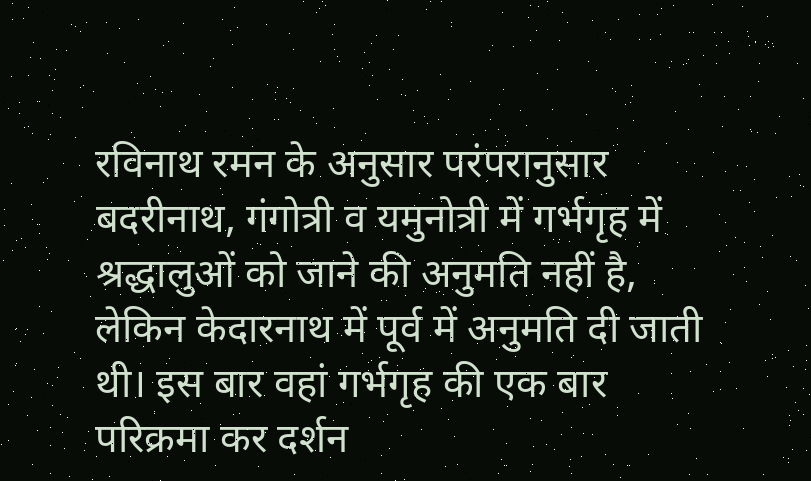रविनाथ रमन के अनुसार परंपरानुसार बदरीनाथ, गंगोत्री व यमुनोत्री में गर्भगृह में श्रद्धालुओं को जाने की अनुमति नहीं है, लेकिन केदारनाथ में पूर्व में अनुमति दी जाती थी। इस बार वहां गर्भगृह की एक बार परिक्रमा कर दर्शन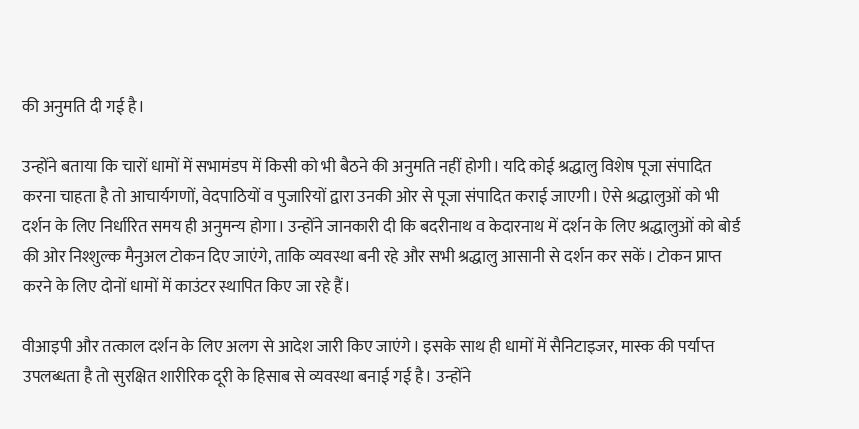की अनुमति दी गई है।

उन्होंने बताया कि चारों धामों में सभामंडप में किसी को भी बैठने की अनुमति नहीं होगी। यदि कोई श्रद्धालु विशेष पूजा संपादित करना चाहता है तो आचार्यगणों, वेदपाठियों व पुजारियों द्वारा उनकी ओर से पूजा संपादित कराई जाएगी। ऐसे श्रद्धालुओं को भी दर्शन के लिए निर्धारित समय ही अनुमन्य होगा। उन्होंने जानकारी दी कि बदरीनाथ व केदारनाथ में दर्शन के लिए श्रद्धालुओं को बोर्ड की ओर निश्शुल्क मैनुअल टोकन दिए जाएंगे, ताकि व्यवस्था बनी रहे और सभी श्रद्धालु आसानी से दर्शन कर सकें। टोकन प्राप्त करने के लिए दोनों धामों में काउंटर स्थापित किए जा रहे हैं।

वीआइपी और तत्काल दर्शन के लिए अलग से आदेश जारी किए जाएंगे। इसके साथ ही धामों में सैनिटाइजर, मास्क की पर्याप्त उपलब्धता है तो सुरक्षित शारीरिक दूरी के हिसाब से व्यवस्था बनाई गई है। उन्होंने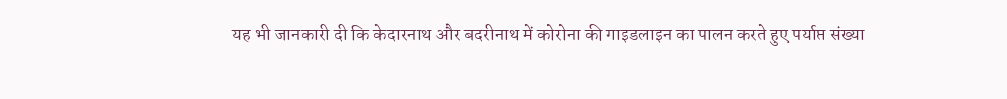यह भी जानकारी दी कि केदारनाथ और बदरीनाथ में कोरोना की गाइडलाइन का पालन करते हुए पर्याप्त संख्या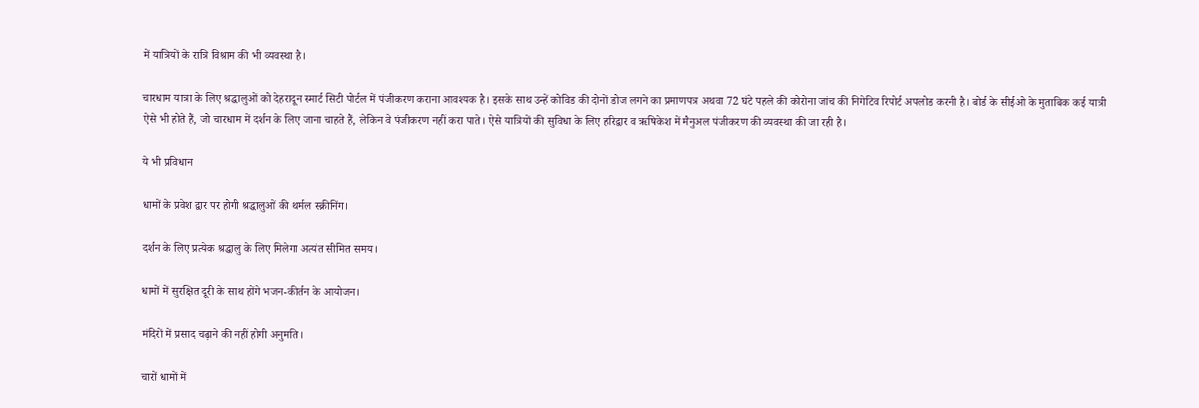में यात्रियों के रात्रि विश्राम की भी व्यवस्था है।

चारधाम यात्रा के लिए श्रद्धालुओं को देहरादून स्मार्ट सिटी पोर्टल में पंजीकरण कराना आवश्यक है। इसके साथ उन्हें कोविड की दोनों डोज लगने का प्रमाणपत्र अथवा 72 घंटे पहले की कोरोना जांच की निगेटिव रिपोर्ट अपलोड करनी है। बोर्ड के सीईओ के मुताबिक कई यात्री ऐसे भी होते हैं, जो चारधाम में दर्शन के लिए जाना चाहते हैं, लेकिन वे पंजीकरण नहीं करा पाते। ऐसे यात्रियों की सुविधा के लिए हरिद्वार व ऋषिकेश में मैनुअल पंजीकरण की व्यवस्था की जा रही है।

ये भी प्रविधान

धामों के प्रवेश द्वार पर होगी श्रद्धालुओं की थर्मल स्क्रीनिंग।

दर्शन के लिए प्रत्येक श्रद्धालु के लिए मिलेगा अत्यंत सीमित समय।

धामों में सुरक्षित दूरी के साथ होंगे भजन-कीर्तन के आयोजन।

मंदिरों में प्रसाद चढ़ाने की नहीं होगी अनुमति।

चारों धामों में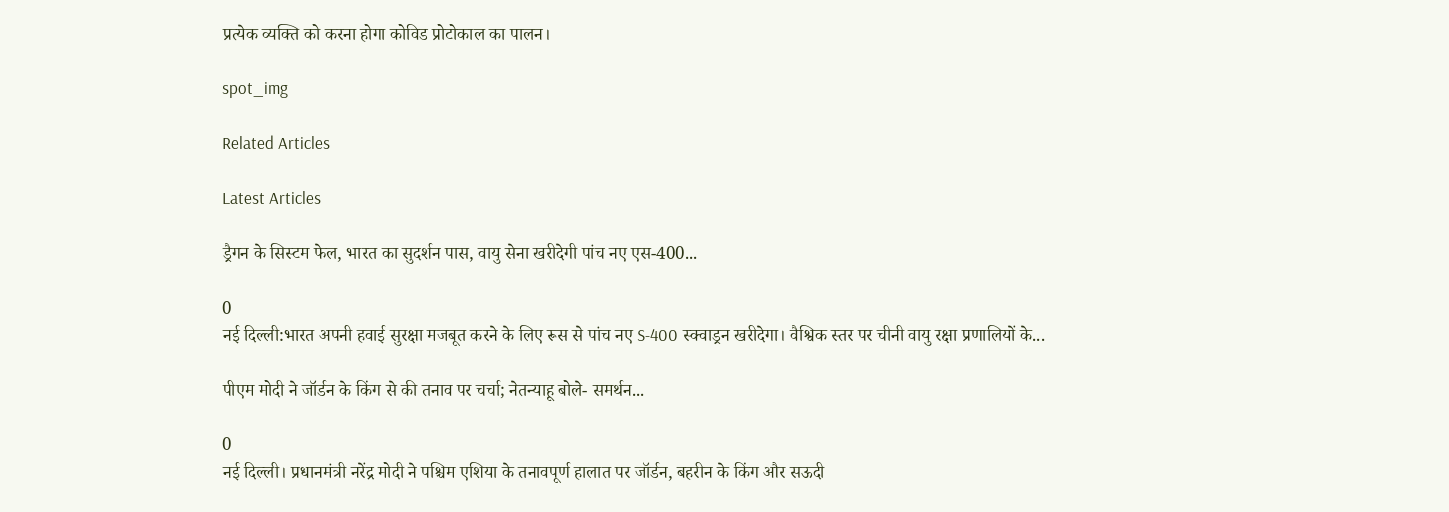प्रत्येक व्यक्ति को करना होगा कोविड प्रोटोकाल का पालन।

spot_img

Related Articles

Latest Articles

ड्रैगन के सिस्टम फेल, भारत का सुदर्शन पास, वायु सेना खरीदेगी पांच नए एस-400...

0
नई दिल्ली:भारत अपनी हवाई सुरक्षा मजबूत करने के लिए रूस से पांच नए S-400 स्क्वाड्रन खरीदेगा। वैश्विक स्तर पर चीनी वायु रक्षा प्रणालियों के...

पीएम मोदी ने जॉर्डन के किंग से की तनाव पर चर्चा; नेतन्याहू बोले- समर्थन...

0
नई दिल्ली। प्रधानमंत्री नरेंद्र मोदी ने पश्चिम एशिया के तनावपूर्ण हालात पर जॉर्डन, बहरीन के किंग और सऊदी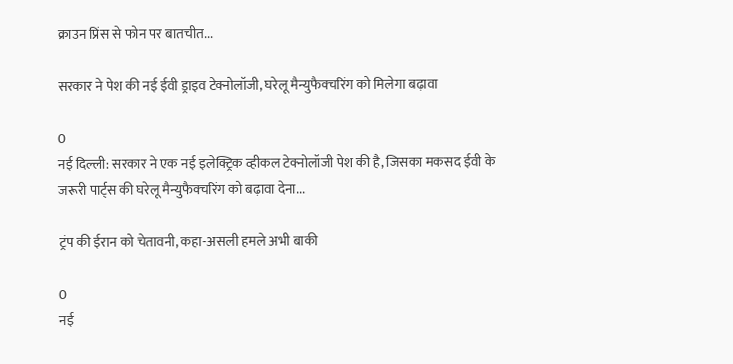क्राउन प्रिंस से फोन पर बातचीत...

सरकार ने पेश की नई ईवी ड्राइव टेक्नोलॉजी, घरेलू मैन्युफैक्चरिंग को मिलेगा बढ़ावा

0
नई दिल्ली: सरकार ने एक नई इलेक्ट्रिक व्हीकल टेक्नोलॉजी पेश की है, जिसका मकसद ईवी के जरूरी पार्ट्स की घरेलू मैन्युफैक्चरिंग को बढ़ावा देना...

ट्रंप की ईरान को चेतावनी, कहा-असली हमले अभी बाकी

0
नई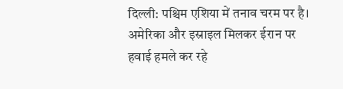दिल्ली: पश्चिम एशिया में तनाव चरम पर है। अमेरिका और इस्राइल मिलकर ईरान पर हवाई हमले कर रहे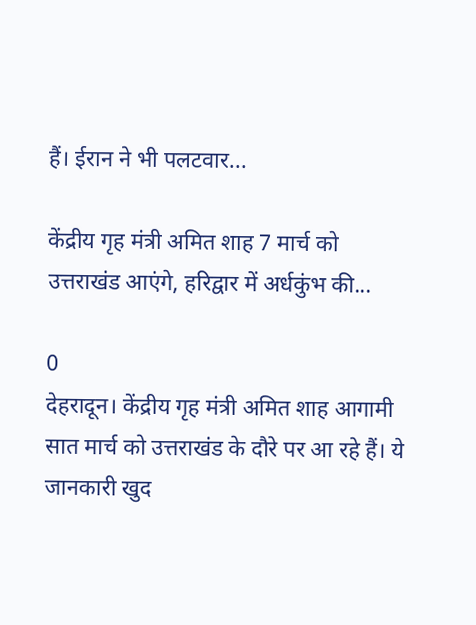हैं। ईरान ने भी पलटवार...

केंद्रीय गृह मंत्री अमित शाह 7 मार्च को उत्तराखंड आएंगे, हरिद्वार में अर्धकुंभ की...

0
देहरादून। केंद्रीय गृह मंत्री अमित शाह आगामी सात मार्च को उत्तराखंड के दौरे पर आ रहे हैं। ये जानकारी खुद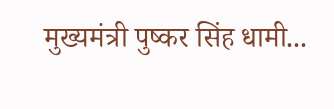मुख्यमंत्री पुष्कर सिंह धामी...